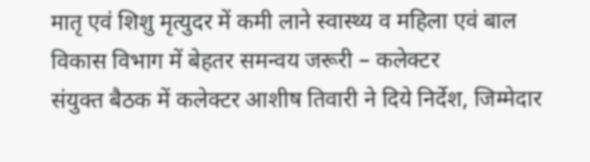मातृ एवं शिशु मृत्युदर में कमी लाने स्वास्थ्य व महिला एवं बाल विकास विभाग में बेहतर समन्वय जरूरी – कलेक्टर
संयुक्त बैठक में कलेक्टर आशीष तिवारी ने दिये निर्देश, जिम्मेदार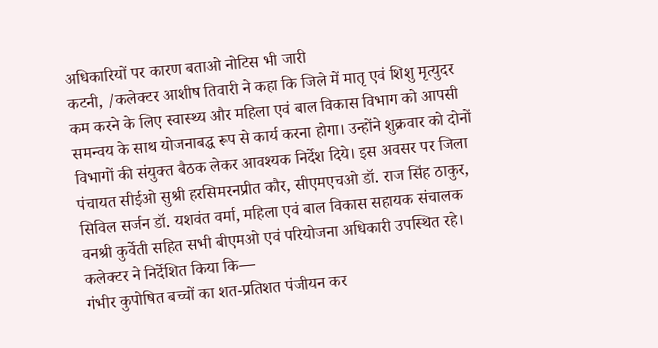अधिकारियों पर कारण बताओ नोटिस भी जारी
कटनी, /कलेक्टर आशीष तिवारी ने कहा कि जिले में मातृ एवं शिशु मृत्युदर कम करने के लिए स्वास्थ्य और महिला एवं बाल विकास विभाग को आपसी समन्वय के साथ योजनाबद्ध रूप से कार्य करना होगा। उन्होंने शुक्रवार को दोनों विभागों की संयुक्त बैठक लेकर आवश्यक निर्देश दिये। इस अवसर पर जिला पंचायत सीईओ सुश्री हरसिमरनप्रीत कौर, सीएमएचओ डॉ. राज सिंह ठाकुर, सिविल सर्जन डॉ. यशवंत वर्मा, महिला एवं बाल विकास सहायक संचालक वनश्री कुर्वेती सहित सभी बीएमओ एवं परियोजना अधिकारी उपस्थित रहे।
कलेक्टर ने निर्देशित किया कि—
गंभीर कुपोषित बच्चों का शत-प्रतिशत पंजीयन कर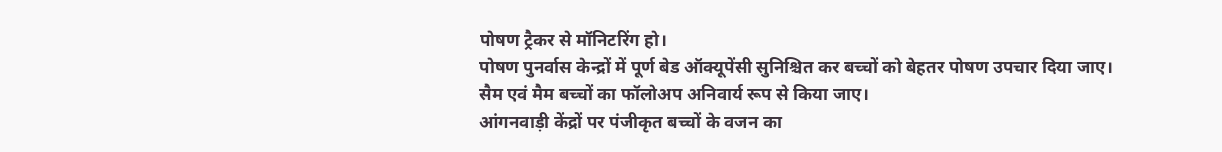पोषण ट्रैकर से मॉनिटरिंग हो।
पोषण पुनर्वास केन्द्रों में पूर्ण बेड ऑक्यूपेंसी सुनिश्चित कर बच्चों को बेहतर पोषण उपचार दिया जाए।
सैम एवं मैम बच्चों का फॉलोअप अनिवार्य रूप से किया जाए।
आंगनवाड़ी केंद्रों पर पंजीकृत बच्चों के वजन का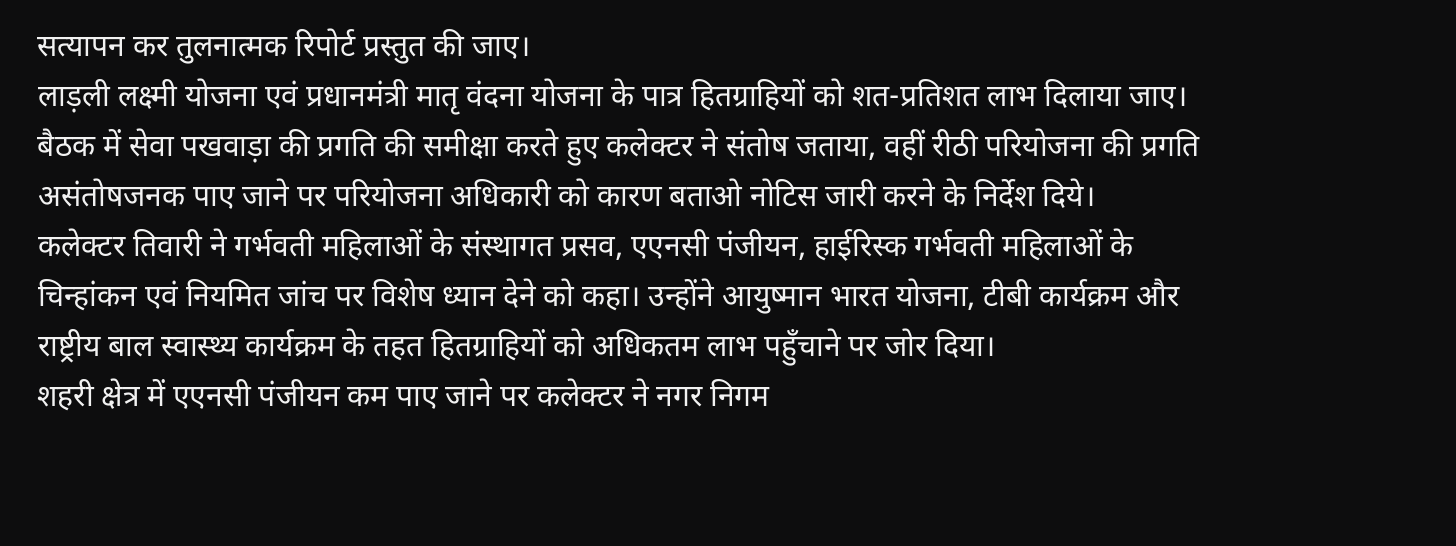सत्यापन कर तुलनात्मक रिपोर्ट प्रस्तुत की जाए।
लाड़ली लक्ष्मी योजना एवं प्रधानमंत्री मातृ वंदना योजना के पात्र हितग्राहियों को शत-प्रतिशत लाभ दिलाया जाए।
बैठक में सेवा पखवाड़ा की प्रगति की समीक्षा करते हुए कलेक्टर ने संतोष जताया, वहीं रीठी परियोजना की प्रगति असंतोषजनक पाए जाने पर परियोजना अधिकारी को कारण बताओ नोटिस जारी करने के निर्देश दिये।
कलेक्टर तिवारी ने गर्भवती महिलाओं के संस्थागत प्रसव, एएनसी पंजीयन, हाईरिस्क गर्भवती महिलाओं के चिन्हांकन एवं नियमित जांच पर विशेष ध्यान देने को कहा। उन्होंने आयुष्मान भारत योजना, टीबी कार्यक्रम और राष्ट्रीय बाल स्वास्थ्य कार्यक्रम के तहत हितग्राहियों को अधिकतम लाभ पहुँचाने पर जोर दिया।
शहरी क्षेत्र में एएनसी पंजीयन कम पाए जाने पर कलेक्टर ने नगर निगम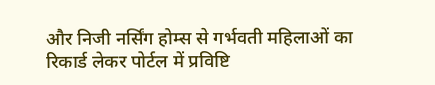और निजी नर्सिंग होम्स से गर्भवती महिलाओं का रिकार्ड लेकर पोर्टल में प्रविष्टि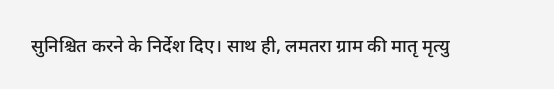सुनिश्चित करने के निर्देश दिए। साथ ही, लमतरा ग्राम की मातृ मृत्यु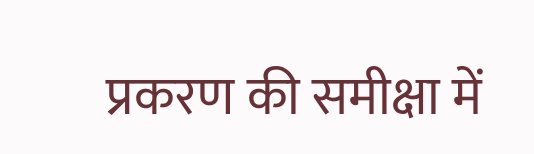प्रकरण की समीक्षा में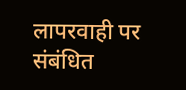लापरवाही पर संबंधित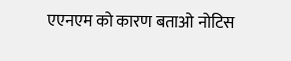एएनएम को कारण बताओ नोटिस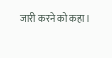जारी करने को कहा।